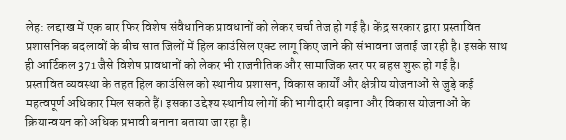लेह: लद्दाख में एक बार फिर विशेष संवैधानिक प्रावधानों को लेकर चर्चा तेज हो गई है। केंद्र सरकार द्वारा प्रस्तावित प्रशासनिक बदलावों के बीच सात जिलों में हिल काउंसिल एक्ट लागू किए जाने की संभावना जताई जा रही है। इसके साथ ही आर्टिकल 371 जैसे विशेष प्रावधानों को लेकर भी राजनीतिक और सामाजिक स्तर पर बहस शुरू हो गई है।
प्रस्तावित व्यवस्था के तहत हिल काउंसिल को स्थानीय प्रशासन, विकास कार्यों और क्षेत्रीय योजनाओं से जुड़े कई महत्वपूर्ण अधिकार मिल सकते हैं। इसका उद्देश्य स्थानीय लोगों की भागीदारी बढ़ाना और विकास योजनाओं के क्रियान्वयन को अधिक प्रभावी बनाना बताया जा रहा है।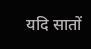यदि सातों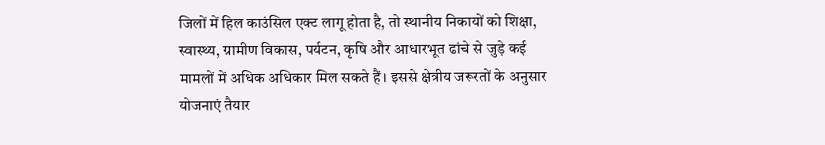जिलों में हिल काउंसिल एक्ट लागू होता है, तो स्थानीय निकायों को शिक्षा, स्वास्थ्य, ग्रामीण विकास, पर्यटन, कृषि और आधारभूत ढांचे से जुड़े कई मामलों में अधिक अधिकार मिल सकते हैं। इससे क्षेत्रीय जरूरतों के अनुसार योजनाएं तैयार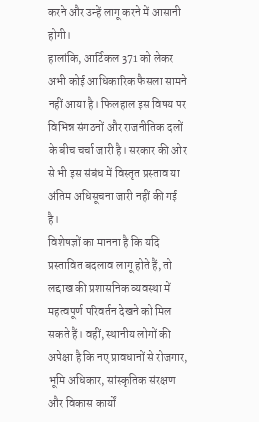करने और उन्हें लागू करने में आसानी होगी।
हालांकि, आर्टिकल 371 को लेकर अभी कोई आधिकारिक फैसला सामने नहीं आया है। फिलहाल इस विषय पर विभिन्न संगठनों और राजनीतिक दलों के बीच चर्चा जारी है। सरकार की ओर से भी इस संबंध में विस्तृत प्रस्ताव या अंतिम अधिसूचना जारी नहीं की गई है।
विशेषज्ञों का मानना है कि यदि प्रस्तावित बदलाव लागू होते हैं, तो लद्दाख की प्रशासनिक व्यवस्था में महत्वपूर्ण परिवर्तन देखने को मिल सकते हैं। वहीं, स्थानीय लोगों की अपेक्षा है कि नए प्रावधानों से रोजगार, भूमि अधिकार, सांस्कृतिक संरक्षण और विकास कार्यों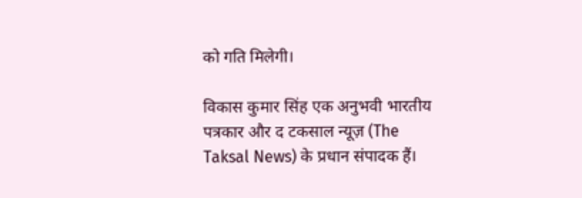को गति मिलेगी।

विकास कुमार सिंह एक अनुभवी भारतीय पत्रकार और द टकसाल न्यूज़ (The Taksal News) के प्रधान संपादक हैं।